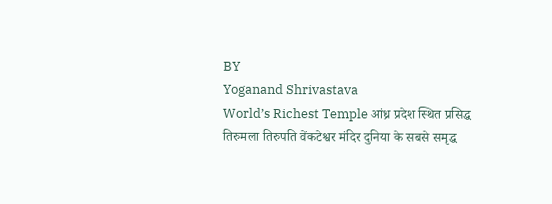BY
Yoganand Shrivastava
World’s Richest Temple आंध्र प्रदेश स्थित प्रसिद्ध तिरुमला तिरुपति वेंकटेश्वर मंदिर दुनिया के सबसे समृद्ध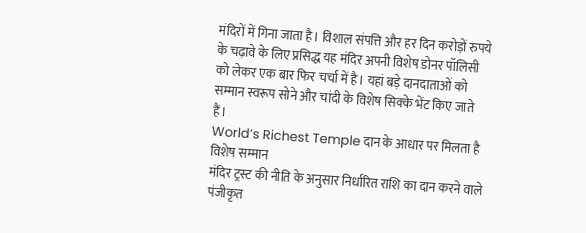मंदिरों में गिना जाता है। विशाल संपत्ति और हर दिन करोड़ों रुपये के चढ़ावे के लिए प्रसिद्ध यह मंदिर अपनी विशेष डोनर पॉलिसी को लेकर एक बार फिर चर्चा में है। यहां बड़े दानदाताओं को सम्मान स्वरूप सोने और चांदी के विशेष सिक्के भेंट किए जाते हैं।
World’s Richest Temple दान के आधार पर मिलता है विशेष सम्मान
मंदिर ट्रस्ट की नीति के अनुसार निर्धारित राशि का दान करने वाले पंजीकृत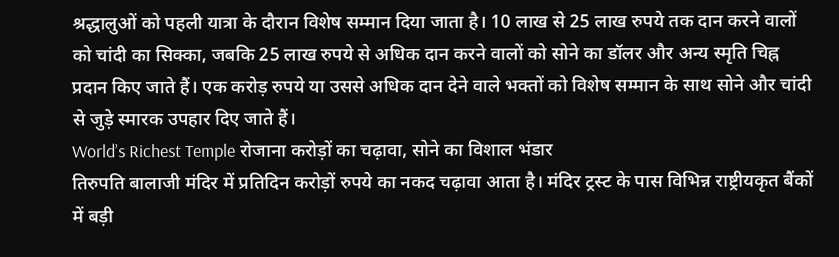श्रद्धालुओं को पहली यात्रा के दौरान विशेष सम्मान दिया जाता है। 10 लाख से 25 लाख रुपये तक दान करने वालों को चांदी का सिक्का, जबकि 25 लाख रुपये से अधिक दान करने वालों को सोने का डॉलर और अन्य स्मृति चिह्न प्रदान किए जाते हैं। एक करोड़ रुपये या उससे अधिक दान देने वाले भक्तों को विशेष सम्मान के साथ सोने और चांदी से जुड़े स्मारक उपहार दिए जाते हैं।
World’s Richest Temple रोजाना करोड़ों का चढ़ावा, सोने का विशाल भंडार
तिरुपति बालाजी मंदिर में प्रतिदिन करोड़ों रुपये का नकद चढ़ावा आता है। मंदिर ट्रस्ट के पास विभिन्न राष्ट्रीयकृत बैंकों में बड़ी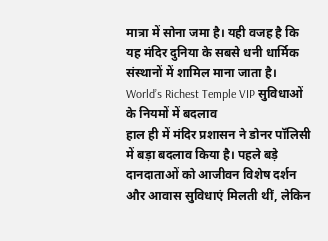मात्रा में सोना जमा है। यही वजह है कि यह मंदिर दुनिया के सबसे धनी धार्मिक संस्थानों में शामिल माना जाता है।
World’s Richest Temple VIP सुविधाओं के नियमों में बदलाव
हाल ही में मंदिर प्रशासन ने डोनर पॉलिसी में बड़ा बदलाव किया है। पहले बड़े दानदाताओं को आजीवन विशेष दर्शन और आवास सुविधाएं मिलती थीं, लेकिन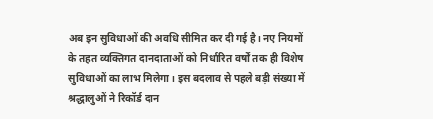अब इन सुविधाओं की अवधि सीमित कर दी गई है। नए नियमों के तहत व्यक्तिगत दानदाताओं को निर्धारित वर्षों तक ही विशेष सुविधाओं का लाभ मिलेगा। इस बदलाव से पहले बड़ी संख्या में श्रद्धालुओं ने रिकॉर्ड दान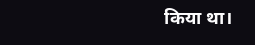किया था।